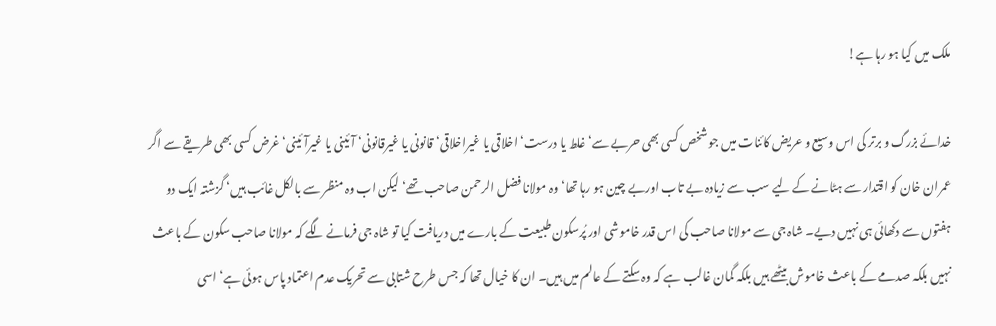ملک میں کیا ہو رہا ہے!

خدائے بزرگ و برتر کی اس وسیع و عریض کائنات میں جو شخص کسی بھی حربے سے‘ غلط یا درست‘ اخلاقی یا غیراخلاقی‘ قانونی یا غیرقانونی‘ آئینی یا غیرآئینی‘ غرض کسی بھی طریقے سے اگر عمران خان کو اقتدار سے ہٹانے کے لیے سب سے زیادہ بے تاب اوربے چین ہو رہا تھا‘ وہ مولانا فضل الرحمن صاحب تھے‘ لیکن اب وہ منظر سے بالکل غائب ہیں‘ گزشتہ ایک دو ہفتوں سے دکھائی ہی نہیں دیے۔ شاہ جی سے مولانا صاحب کی اس قدر خاموشی اور پُرسکون طبیعت کے بارے میں دریافت کیا تو شاہ جی فرمانے لگے کہ مولانا صاحب سکون کے باعث نہیں بلکہ صدمے کے باعث خاموش بیٹھے ہیں بلکہ گمان غالب ہے کہ وہ سکتے کے عالم میں ہیں۔ ان کا خیال تھا کہ جس طرح شتابی سے تحریک عدم اعتماد پاس ہوئی ہے‘ اسی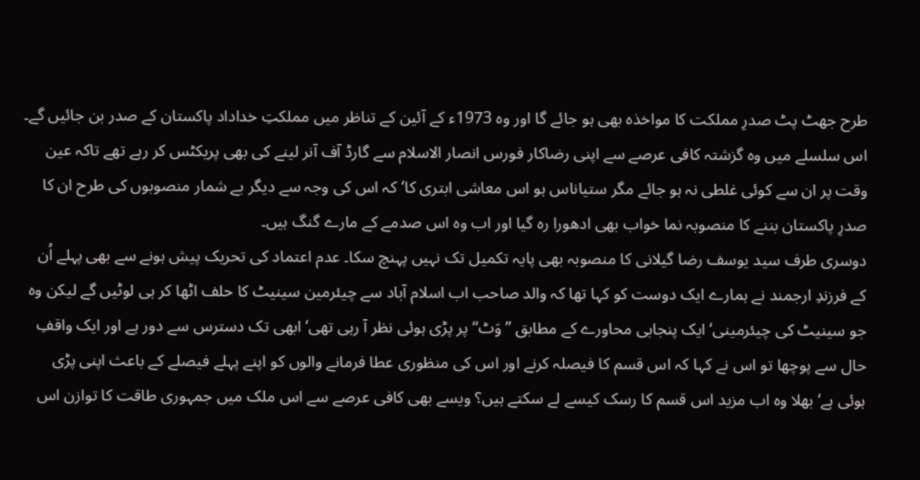طرح جھٹ پٹ صدرِ مملکت کا مواخذہ بھی ہو جائے گا اور وہ 1973ء کے آئین کے تناظر میں مملکتِ خداداد پاکستان کے صدر بن جائیں گے۔ اس سلسلے میں وہ گزشتہ کافی عرصے سے اپنی رضاکار فورس انصار الاسلام سے گارڈ آف آنر لینے کی بھی پریکٹس کر رہے تھے تاکہ عین وقت پر ان سے کوئی غلطی نہ ہو جائے مگر ستیاناس ہو اس معاشی ابتری کا‘ کہ اس کی وجہ سے دیگر بے شمار منصوبوں کی طرح ان کا صدرِ پاکستان بننے کا منصوبہ نما خواب بھی ادھورا رہ گیا اور اب وہ اس صدمے کے مارے گنگ ہیں۔
دوسری طرف سید یوسف رضا گیلانی کا منصوبہ بھی پایہ تکمیل تک نہیں پہنچ سکا۔ عدم اعتماد کی تحریک پیش ہونے سے بھی پہلے اُن کے فرزندِ ارجمند نے ہمارے ایک دوست کو کہا تھا کہ والد صاحب اب اسلام آباد سے چیئرمین سینیٹ کا حلف اٹھا کر ہی لوٹیں گے لیکن وہ جو سینیٹ کی چیئرمینی‘ ایک پنجابی محاورے کے مطابق ”وَٹ‘‘ پر پڑی ہوئی نظر آ رہی تھی‘ ابھی تک دسترس سے دور ہے اور ایک واقفِ حال سے پوچھا تو اس نے کہا کہ اس قسم کا فیصلہ کرنے اور اس کی منظوری عطا فرمانے والوں کو اپنے پہلے فیصلے کے باعث اپنی پڑی ہوئی ہے‘ بھلا وہ اب مزید اس قسم کا رسک کیسے لے سکتے ہیں؟ ویسے بھی کافی عرصے سے اس ملک میں جمہوری طاقت کا توازن اس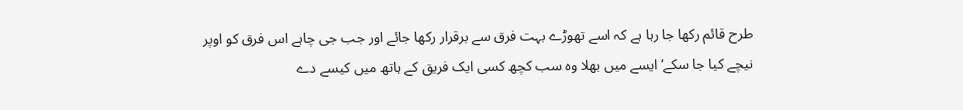طرح قائم رکھا جا رہا ہے کہ اسے تھوڑے بہت فرق سے برقرار رکھا جائے اور جب جی چاہے اس فرق کو اوپر نیچے کیا جا سکے‘ ایسے میں بھلا وہ سب کچھ کسی ایک فریق کے ہاتھ میں کیسے دے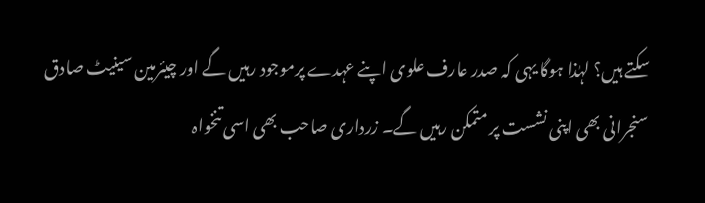سکتے ہیں؟ لہٰذا ہوگا یہی کہ صدر عارف علوی اپنے عہدے پرموجود رہیں گے اور چیئرمین سینیٹ صادق سنجرانی بھی اپنی نشست پر متمکن رہیں گے۔ زرداری صاحب بھی اسی تنخواہ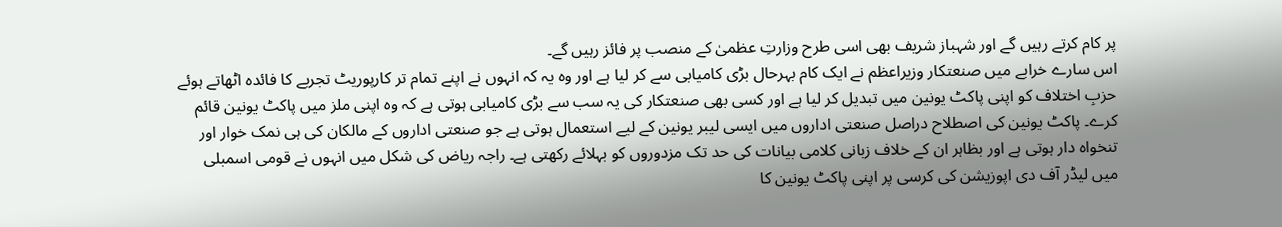پر کام کرتے رہیں گے اور شہباز شریف بھی اسی طرح وزارتِ عظمیٰ کے منصب پر فائز رہیں گے۔
اس سارے خرابے میں صنعتکار وزیراعظم نے ایک کام بہرحال بڑی کامیابی سے کر لیا ہے اور وہ یہ کہ انہوں نے اپنے تمام تر کارپوریٹ تجربے کا فائدہ اٹھاتے ہوئے حزبِ اختلاف کو اپنی پاکٹ یونین میں تبدیل کر لیا ہے اور کسی بھی صنعتکار کی یہ سب سے بڑی کامیابی ہوتی ہے کہ وہ اپنی ملز میں پاکٹ یونین قائم کرے۔ پاکٹ یونین کی اصطلاح دراصل صنعتی اداروں میں ایسی لیبر یونین کے لیے استعمال ہوتی ہے جو صنعتی اداروں کے مالکان کی ہی نمک خوار اور تنخواہ دار ہوتی ہے اور بظاہر ان کے خلاف زبانی کلامی بیانات کی حد تک مزدوروں کو بہلائے رکھتی ہے۔ راجہ ریاض کی شکل میں انہوں نے قومی اسمبلی میں لیڈر آف دی اپوزیشن کی کرسی پر اپنی پاکٹ یونین کا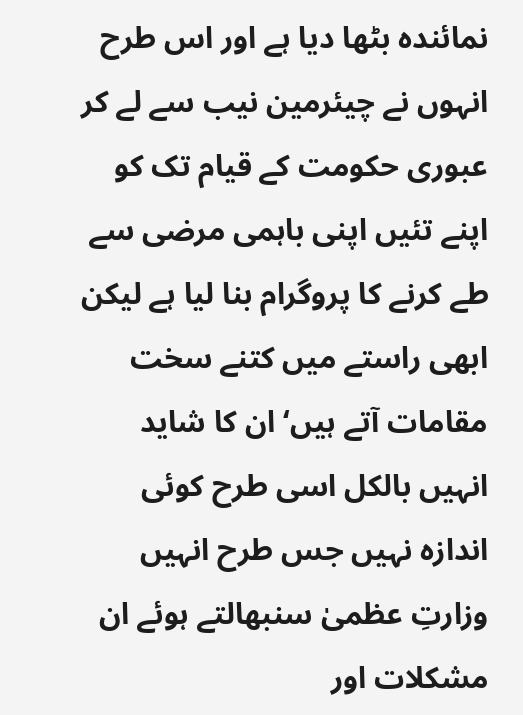نمائندہ بٹھا دیا ہے اور اس طرح انہوں نے چیئرمین نیب سے لے کر عبوری حکومت کے قیام تک کو اپنے تئیں اپنی باہمی مرضی سے طے کرنے کا پروگرام بنا لیا ہے لیکن ابھی راستے میں کتنے سخت مقامات آتے ہیں‘ ان کا شاید انہیں بالکل اسی طرح کوئی اندازہ نہیں جس طرح انہیں وزارتِ عظمیٰ سنبھالتے ہوئے ان مشکلات اور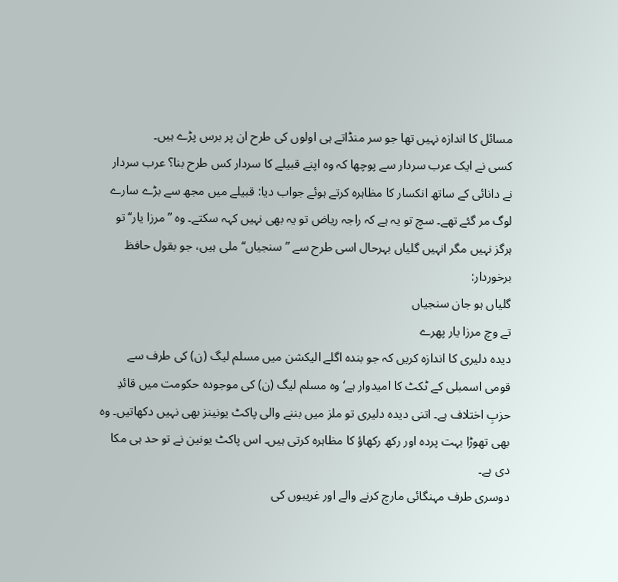مسائل کا اندازہ نہیں تھا جو سر منڈاتے ہی اولوں کی طرح ان پر برس پڑے ہیں۔
کسی نے ایک عرب سردار سے پوچھا کہ وہ اپنے قبیلے کا سردار کس طرح بنا؟ عرب سردار نے دانائی کے ساتھ انکسار کا مظاہرہ کرتے ہوئے جواب دیا: قبیلے میں مجھ سے بڑے سارے لوگ مر گئے تھے۔ سچ تو یہ ہے کہ راجہ ریاض تو یہ بھی نہیں کہہ سکتے۔ وہ ”مرزا یار‘‘ تو ہرگز نہیں مگر انہیں گلیاں بہرحال اسی طرح سے ”سنجیاں‘‘ ملی ہیں، جو بقول حافظ برخوردار:
گلیاں ہو جان سنجیاں
تے وچ مرزا یار پھرے
دیدہ دلیری کا اندازہ کریں کہ جو بندہ اگلے الیکشن میں مسلم لیگ (ن) کی طرف سے قومی اسمبلی کے ٹکٹ کا امیدوار ہے‘ وہ مسلم لیگ (ن) کی موجودہ حکومت میں قائدِ حزبِ اختلاف ہے۔ اتنی دیدہ دلیری تو ملز میں بننے والی پاکٹ یونینز بھی نہیں دکھاتیں۔ وہ بھی تھوڑا بہت پردہ اور رکھ رکھاؤ کا مظاہرہ کرتی ہیں۔ اس پاکٹ یونین نے تو حد ہی مکا دی ہے۔
دوسری طرف مہنگائی مارچ کرنے والے اور غریبوں کی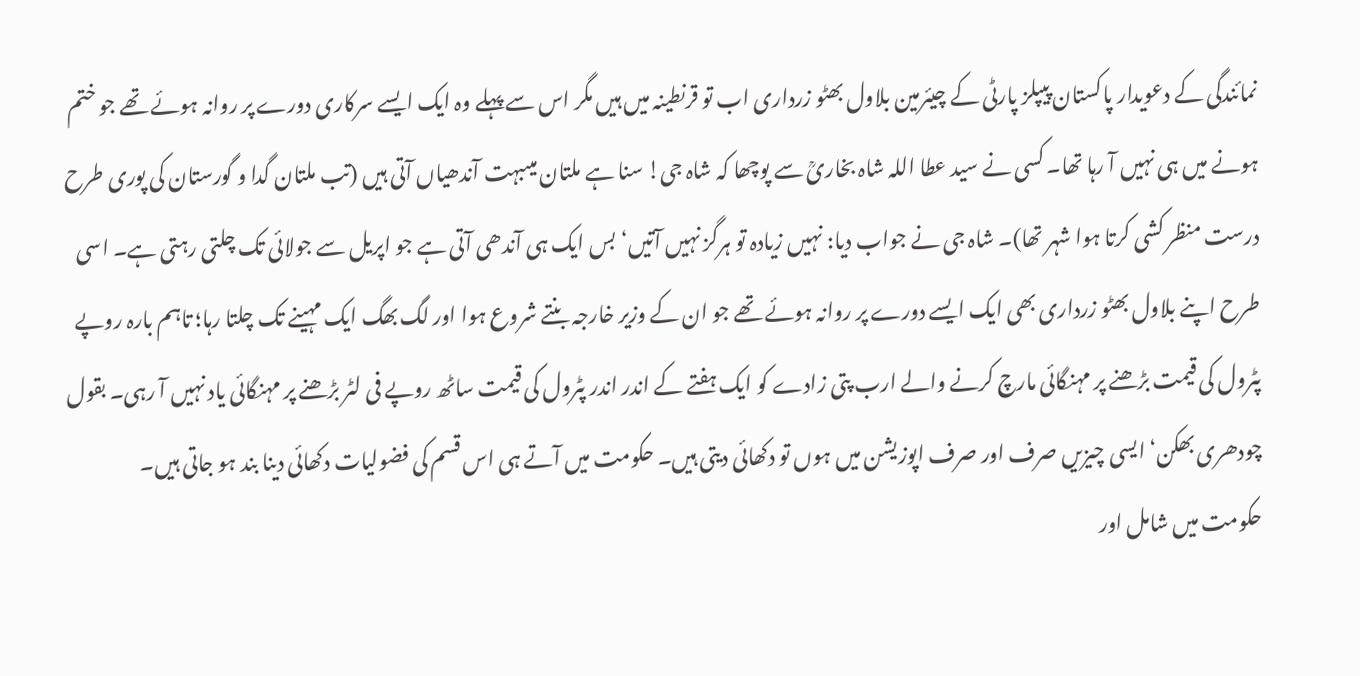نمائندگی کے دعویدار پاکستان پیپلز پارٹی کے چیئرمین بلاول بھٹو زرداری اب تو قرنطینہ میں ہیں مگر اس سے پہلے وہ ایک ایسے سرکاری دورے پر روانہ ہوئے تھے جو ختم ہونے میں ہی نہیں آ رہا تھا۔ کسی نے سید عطا اللہ شاہ بخاریؒ سے پوچھا کہ شاہ جی! سنا ہے ملتان میںبہت آندھیاں آتی ہیں (تب ملتان گدا و گورستان کی پوری طرح درست منظر کشی کرتا ہوا شہر تھا)۔ شاہ جی نے جواب دیا: نہیں زیادہ تو ہرگز نہیں آتیں‘ بس ایک ہی آندھی آتی ہے جو اپریل سے جولائی تک چلتی رہتی ہے۔ اسی طرح اپنے بلاول بھٹو زرداری بھی ایک ایسے دورے پر روانہ ہوئے تھے جو ان کے وزیر خارجہ بنتے شروع ہوا اور لگ بھگ ایک مہینے تک چلتا رہا؛ تاہم بارہ روپے پٹرول کی قیمت بڑھنے پر مہنگائی مارچ کرنے والے ارب پتی زادے کو ایک ہفتے کے اندر اندر پٹرول کی قیمت ساٹھ روپے فی لٹر بڑھنے پر مہنگائی یاد نہیں آ رہی۔ بقول چودھری بھکن‘ ایسی چیزیں صرف اور صرف اپوزیشن میں ہوں تو دکھائی دیتی ہیں۔ حکومت میں آتے ہی اس قسم کی فضولیات دکھائی دینا بند ہو جاتی ہیں۔
حکومت میں شامل اور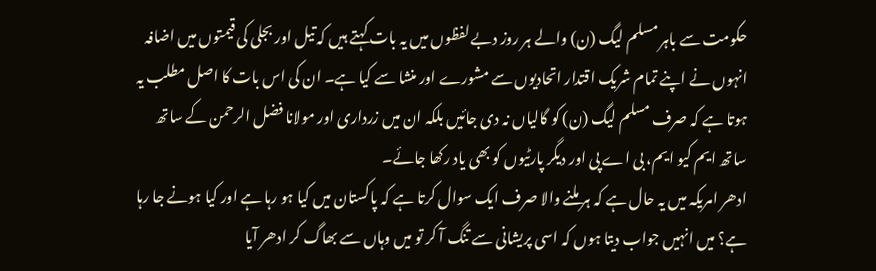حکومت سے باہر مسلم لیگ (ن) والے ہر روز دبے لفظوں میں یہ بات کہتے ہیں کہ تیل اور بجلی کی قیمتوں میں اضافہ انہوں نے اپنے تمام شریک اقتدار اتحادیوں سے مشورے اور منشا سے کیا ہے۔ ان کی اس بات کا اصل مطلب یہ ہوتا ہے کہ صرف مسلم لیگ (ن) کو گالیاں نہ دی جائیں بلکہ ان میں زرداری اور مولانا فضل الرحمن کے ساتھ ساتھ ایم کیو ایم، بی اے پی اور دیگر پارٹیوں کو بھی یاد رکھا جائے۔
ادھر امریکہ میں یہ حال ہے کہ ہر ملنے والا صرف ایک سوال کرتا ہے کہ پاکستان میں کیا ہو رہا ہے اور کیا ہونے جا رہا ہے؟ میں انہیں جواب دیتا ہوں کہ اسی پریشانی سے تنگ آ کر تو میں وہاں سے بھاگ کر ادھر آیا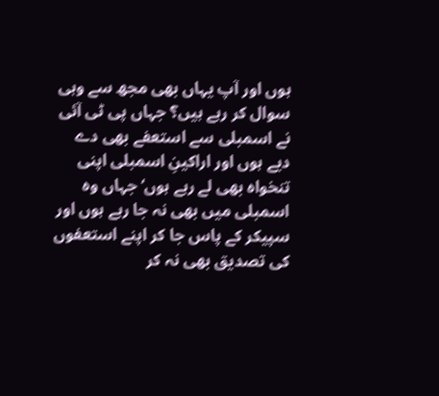ہوں اور آپ یہاں بھی مجھ سے وہی سوال کر رہے ہیں؟ جہاں پی ٹی آئی نے اسمبلی سے استعفے بھی دے دیے ہوں اور اراکینِ اسمبلی اپنی تنخواہ بھی لے رہے ہوں‘ جہاں وہ اسمبلی میں بھی نہ جا رہے ہوں اور سپیکر کے پاس جا کر اپنے استعفوں کی تصدیق بھی نہ کر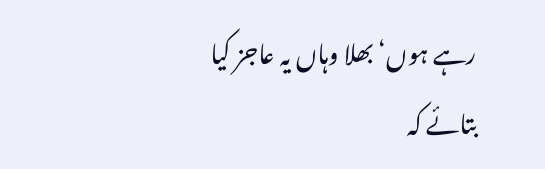رہے ہوں‘ بھلا وہاں یہ عاجز کیا بتائے کہ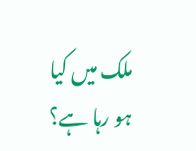ملک میں کیا ہو رہا ہے؟